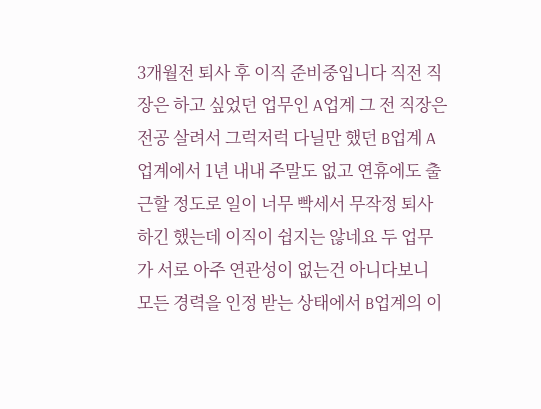3개월전 퇴사 후 이직 준비중입니다 직전 직장은 하고 싶었던 업무인 A업계 그 전 직장은 전공 살려서 그럭저럭 다닐만 했던 B업계 A업계에서 1년 내내 주말도 없고 연휴에도 출근할 정도로 일이 너무 빡세서 무작정 퇴사하긴 했는데 이직이 쉽지는 않네요 두 업무가 서로 아주 연관성이 없는건 아니다보니 모든 경력을 인정 받는 상태에서 B업계의 이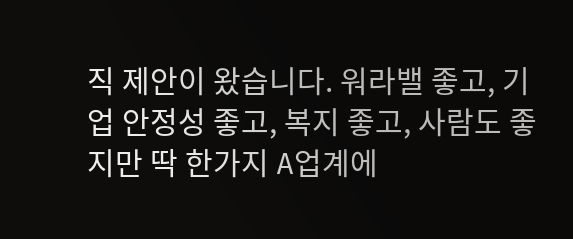직 제안이 왔습니다. 워라밸 좋고, 기업 안정성 좋고, 복지 좋고, 사람도 좋지만 딱 한가지 A업계에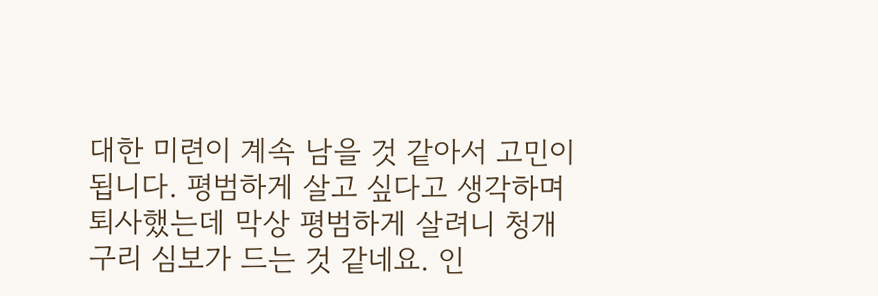대한 미련이 계속 남을 것 같아서 고민이 됩니다. 평범하게 살고 싶다고 생각하며 퇴사했는데 막상 평범하게 살려니 청개구리 심보가 드는 것 같네요. 인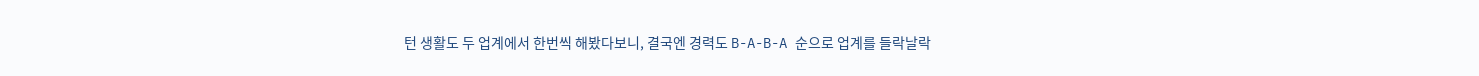턴 생활도 두 업계에서 한번씩 해봤다보니, 결국엔 경력도 B-A-B-A 순으로 업계를 들락날락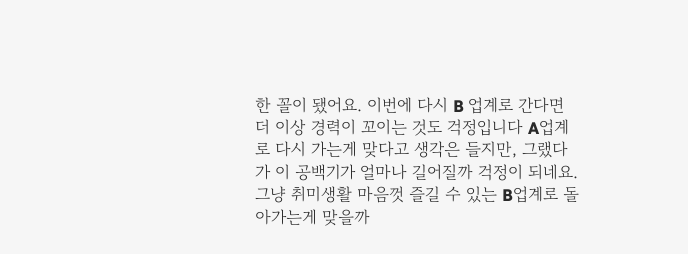한 꼴이 됐어요. 이번에 다시 B 업계로 간다면 더 이상 경력이 꼬이는 것도 걱정입니다 A업계로 다시 가는게 맞다고 생각은 들지만, 그랬다가 이 공백기가 얼마나 길어질까 걱정이 되네요. 그냥 취미생활 마음껏 즐길 수 있는 B업계로 돌아가는게 맞을까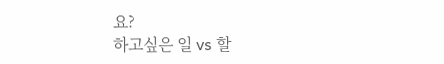요?
하고싶은 일 vs 할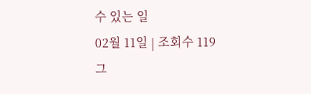수 있는 일
02월 11일 | 조회수 119
그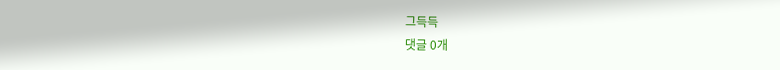그득득
댓글 0개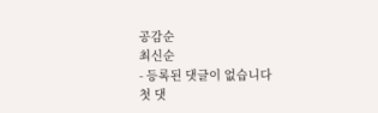공감순
최신순
- 등록된 댓글이 없습니다
첫 댓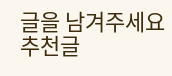글을 남겨주세요
추천글